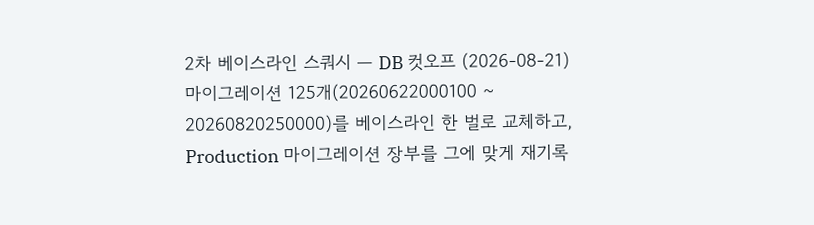2차 베이스라인 스쿼시 — DB 컷오프 (2026-08-21)
마이그레이션 125개(20260622000100 ~ 20260820250000)를 베이스라인 한 벌로 교체하고, Production 마이그레이션 장부를 그에 맞게 재기록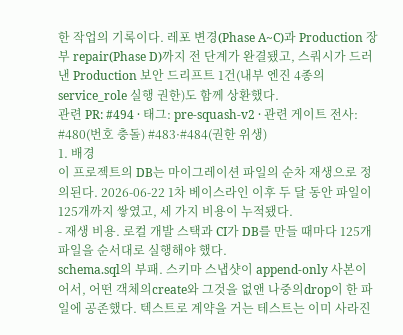한 작업의 기록이다. 레포 변경(Phase A~C)과 Production 장부 repair(Phase D)까지 전 단계가 완결됐고, 스쿼시가 드러낸 Production 보안 드리프트 1건(내부 엔진 4종의 service_role 실행 권한)도 함께 상환했다.
관련 PR: #494 · 태그: pre-squash-v2 · 관련 게이트 전사: #480(번호 충돌) #483·#484(권한 위생)
1. 배경
이 프로젝트의 DB는 마이그레이션 파일의 순차 재생으로 정의된다. 2026-06-22 1차 베이스라인 이후 두 달 동안 파일이 125개까지 쌓였고, 세 가지 비용이 누적됐다.
- 재생 비용. 로컬 개발 스택과 CI가 DB를 만들 때마다 125개 파일을 순서대로 실행해야 했다.
schema.sql의 부패. 스키마 스냅샷이 append-only 사본이어서, 어떤 객체의create와 그것을 없앤 나중의drop이 한 파일에 공존했다. 텍스트로 계약을 거는 테스트는 이미 사라진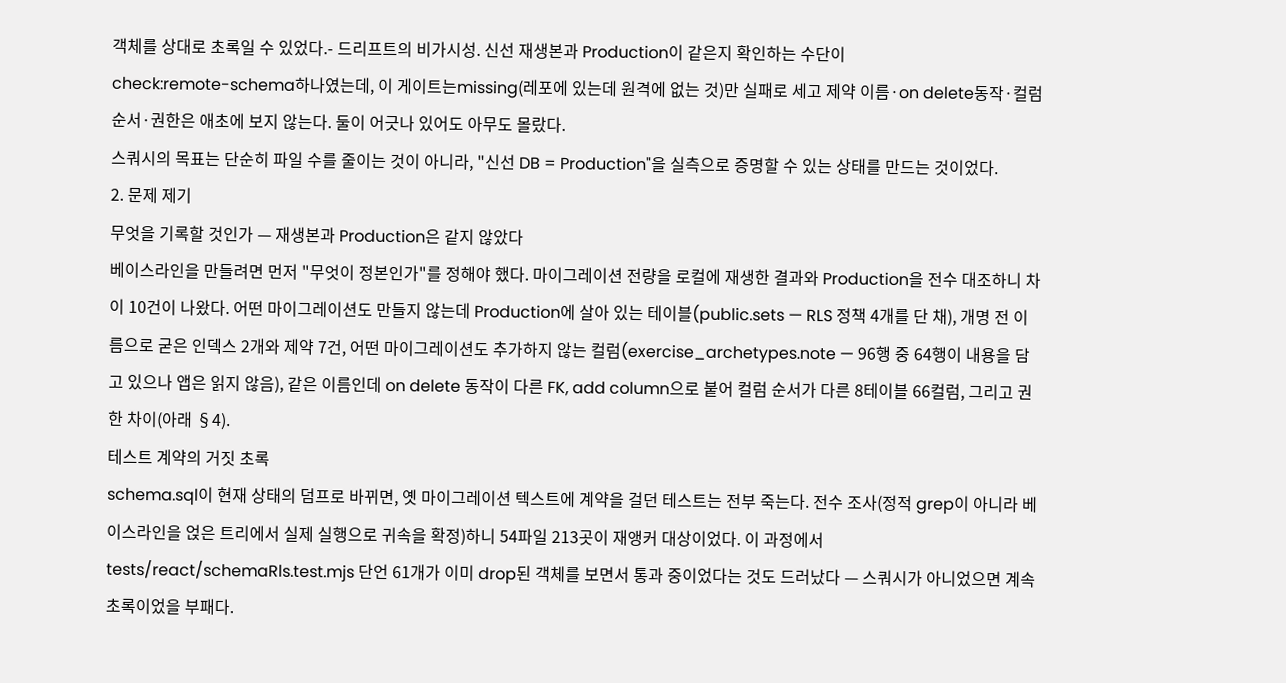객체를 상대로 초록일 수 있었다.- 드리프트의 비가시성. 신선 재생본과 Production이 같은지 확인하는 수단이
check:remote-schema하나였는데, 이 게이트는missing(레포에 있는데 원격에 없는 것)만 실패로 세고 제약 이름·on delete동작·컬럼 순서·권한은 애초에 보지 않는다. 둘이 어긋나 있어도 아무도 몰랐다.
스쿼시의 목표는 단순히 파일 수를 줄이는 것이 아니라, "신선 DB = Production"을 실측으로 증명할 수 있는 상태를 만드는 것이었다.
2. 문제 제기
무엇을 기록할 것인가 — 재생본과 Production은 같지 않았다
베이스라인을 만들려면 먼저 "무엇이 정본인가"를 정해야 했다. 마이그레이션 전량을 로컬에 재생한 결과와 Production을 전수 대조하니 차이 10건이 나왔다. 어떤 마이그레이션도 만들지 않는데 Production에 살아 있는 테이블(public.sets — RLS 정책 4개를 단 채), 개명 전 이름으로 굳은 인덱스 2개와 제약 7건, 어떤 마이그레이션도 추가하지 않는 컬럼(exercise_archetypes.note — 96행 중 64행이 내용을 담고 있으나 앱은 읽지 않음), 같은 이름인데 on delete 동작이 다른 FK, add column으로 붙어 컬럼 순서가 다른 8테이블 66컬럼, 그리고 권한 차이(아래 §4).
테스트 계약의 거짓 초록
schema.sql이 현재 상태의 덤프로 바뀌면, 옛 마이그레이션 텍스트에 계약을 걸던 테스트는 전부 죽는다. 전수 조사(정적 grep이 아니라 베이스라인을 얹은 트리에서 실제 실행으로 귀속을 확정)하니 54파일 213곳이 재앵커 대상이었다. 이 과정에서 tests/react/schemaRls.test.mjs 단언 61개가 이미 drop된 객체를 보면서 통과 중이었다는 것도 드러났다 — 스쿼시가 아니었으면 계속 초록이었을 부패다.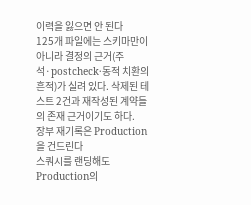이력을 잃으면 안 된다
125개 파일에는 스키마만이 아니라 결정의 근거(주석·postcheck·동적 치환의 흔적)가 실려 있다. 삭제된 테스트 2건과 재작성된 계약들의 존재 근거이기도 하다.
장부 재기록은 Production을 건드린다
스쿼시를 랜딩해도 Production의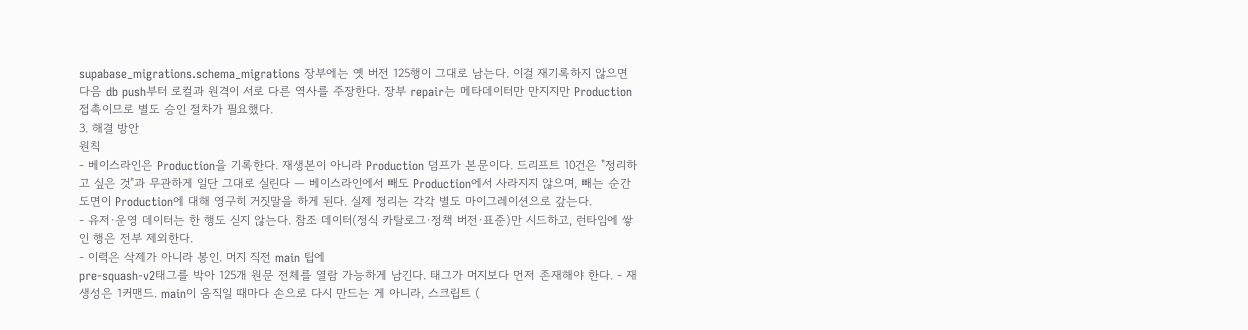supabase_migrations.schema_migrations 장부에는 옛 버전 125행이 그대로 남는다. 이걸 재기록하지 않으면 다음 db push부터 로컬과 원격이 서로 다른 역사를 주장한다. 장부 repair는 메타데이터만 만지지만 Production 접촉이므로 별도 승인 절차가 필요했다.
3. 해결 방안
원칙
- 베이스라인은 Production을 기록한다. 재생본이 아니라 Production 덤프가 본문이다. 드리프트 10건은 "정리하고 싶은 것"과 무관하게 일단 그대로 실린다 — 베이스라인에서 빼도 Production에서 사라지지 않으며, 빼는 순간 도면이 Production에 대해 영구히 거짓말을 하게 된다. 실제 정리는 각각 별도 마이그레이션으로 갚는다.
- 유저·운영 데이터는 한 행도 싣지 않는다. 참조 데이터(정식 카탈로그·정책 버전·표준)만 시드하고, 런타임에 쌓인 행은 전부 제외한다.
- 이력은 삭제가 아니라 봉인. 머지 직전 main 팁에
pre-squash-v2태그를 박아 125개 원문 전체를 열람 가능하게 남긴다. 태그가 머지보다 먼저 존재해야 한다. - 재생성은 1커맨드. main이 움직일 때마다 손으로 다시 만드는 게 아니라, 스크립트 (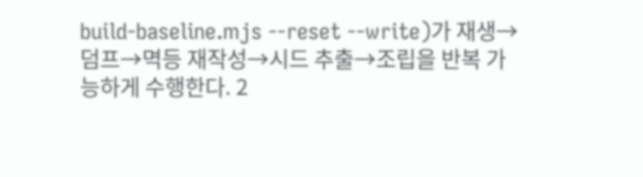build-baseline.mjs --reset --write)가 재생→덤프→멱등 재작성→시드 추출→조립을 반복 가능하게 수행한다. 2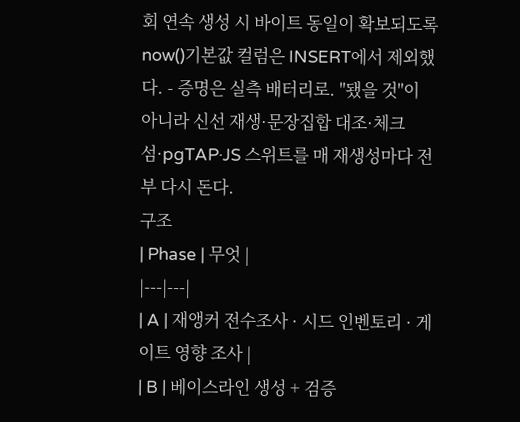회 연속 생성 시 바이트 동일이 확보되도록now()기본값 컬럼은 INSERT에서 제외했다. - 증명은 실측 배터리로. "됐을 것"이 아니라 신선 재생·문장집합 대조·체크섬·pgTAP·JS 스위트를 매 재생성마다 전부 다시 돈다.
구조
| Phase | 무엇 |
|---|---|
| A | 재앵커 전수조사 · 시드 인벤토리 · 게이트 영향 조사 |
| B | 베이스라인 생성 + 검증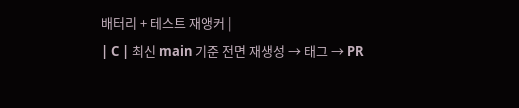배터리 + 테스트 재앵커 |
| C | 최신 main 기준 전면 재생성 → 태그 → PR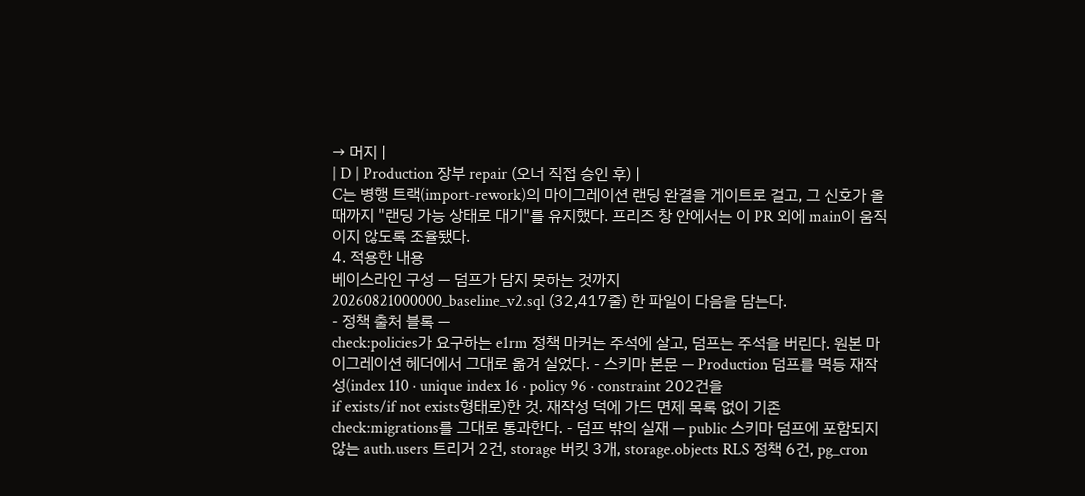→ 머지 |
| D | Production 장부 repair (오너 직접 승인 후) |
C는 병행 트랙(import-rework)의 마이그레이션 랜딩 완결을 게이트로 걸고, 그 신호가 올 때까지 "랜딩 가능 상태로 대기"를 유지했다. 프리즈 창 안에서는 이 PR 외에 main이 움직이지 않도록 조율됐다.
4. 적용한 내용
베이스라인 구성 — 덤프가 담지 못하는 것까지
20260821000000_baseline_v2.sql (32,417줄) 한 파일이 다음을 담는다.
- 정책 출처 블록 —
check:policies가 요구하는 e1rm 정책 마커는 주석에 살고, 덤프는 주석을 버린다. 원본 마이그레이션 헤더에서 그대로 옮겨 실었다. - 스키마 본문 — Production 덤프를 멱등 재작성(index 110 · unique index 16 · policy 96 · constraint 202건을
if exists/if not exists형태로)한 것. 재작성 덕에 가드 면제 목록 없이 기존check:migrations를 그대로 통과한다. - 덤프 밖의 실재 — public 스키마 덤프에 포함되지 않는 auth.users 트리거 2건, storage 버킷 3개, storage.objects RLS 정책 6건, pg_cron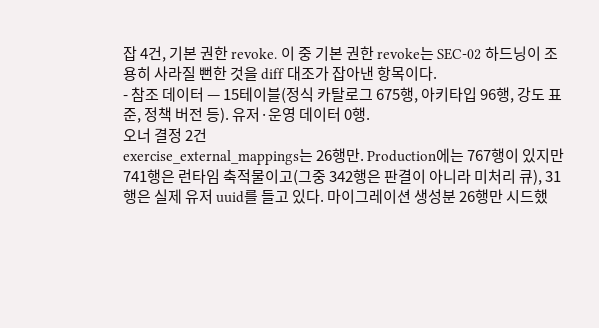잡 4건, 기본 권한 revoke. 이 중 기본 권한 revoke는 SEC-02 하드닝이 조용히 사라질 뻔한 것을 diff 대조가 잡아낸 항목이다.
- 참조 데이터 — 15테이블(정식 카탈로그 675행, 아키타입 96행, 강도 표준, 정책 버전 등). 유저·운영 데이터 0행.
오너 결정 2건
exercise_external_mappings는 26행만. Production에는 767행이 있지만 741행은 런타임 축적물이고(그중 342행은 판결이 아니라 미처리 큐), 31행은 실제 유저 uuid를 들고 있다. 마이그레이션 생성분 26행만 시드했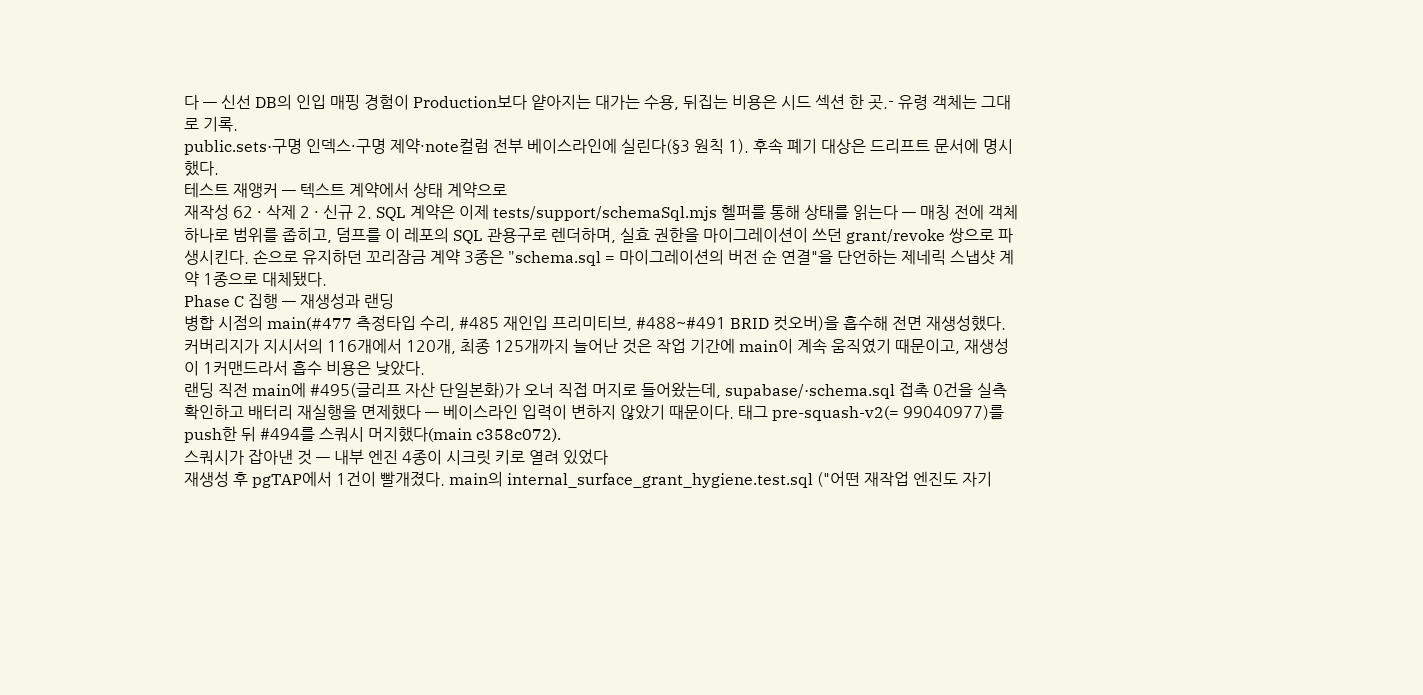다 — 신선 DB의 인입 매핑 경험이 Production보다 얕아지는 대가는 수용, 뒤집는 비용은 시드 섹션 한 곳.- 유령 객체는 그대로 기록.
public.sets·구명 인덱스·구명 제약·note컬럼 전부 베이스라인에 실린다(§3 원칙 1). 후속 폐기 대상은 드리프트 문서에 명시했다.
테스트 재앵커 — 텍스트 계약에서 상태 계약으로
재작성 62 · 삭제 2 · 신규 2. SQL 계약은 이제 tests/support/schemaSql.mjs 헬퍼를 통해 상태를 읽는다 — 매칭 전에 객체 하나로 범위를 좁히고, 덤프를 이 레포의 SQL 관용구로 렌더하며, 실효 권한을 마이그레이션이 쓰던 grant/revoke 쌍으로 파생시킨다. 손으로 유지하던 꼬리잠금 계약 3종은 "schema.sql = 마이그레이션의 버전 순 연결"을 단언하는 제네릭 스냅샷 계약 1종으로 대체됐다.
Phase C 집행 — 재생성과 랜딩
병합 시점의 main(#477 측정타입 수리, #485 재인입 프리미티브, #488~#491 BRID 컷오버)을 흡수해 전면 재생성했다. 커버리지가 지시서의 116개에서 120개, 최종 125개까지 늘어난 것은 작업 기간에 main이 계속 움직였기 때문이고, 재생성이 1커맨드라서 흡수 비용은 낮았다.
랜딩 직전 main에 #495(글리프 자산 단일본화)가 오너 직접 머지로 들어왔는데, supabase/·schema.sql 접촉 0건을 실측 확인하고 배터리 재실행을 면제했다 — 베이스라인 입력이 변하지 않았기 때문이다. 태그 pre-squash-v2(= 99040977)를 push한 뒤 #494를 스쿼시 머지했다(main c358c072).
스쿼시가 잡아낸 것 — 내부 엔진 4종이 시크릿 키로 열려 있었다
재생성 후 pgTAP에서 1건이 빨개졌다. main의 internal_surface_grant_hygiene.test.sql ("어떤 재작업 엔진도 자기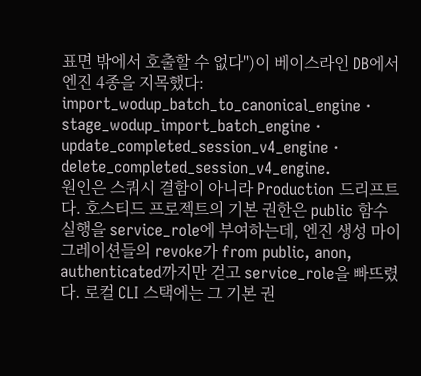표면 밖에서 호출할 수 없다")이 베이스라인 DB에서 엔진 4종을 지목했다: import_wodup_batch_to_canonical_engine · stage_wodup_import_batch_engine · update_completed_session_v4_engine · delete_completed_session_v4_engine.
원인은 스쿼시 결함이 아니라 Production 드리프트다. 호스티드 프로젝트의 기본 권한은 public 함수 실행을 service_role에 부여하는데, 엔진 생성 마이그레이션들의 revoke가 from public, anon, authenticated까지만 걷고 service_role을 빠뜨렸다. 로컬 CLI 스택에는 그 기본 권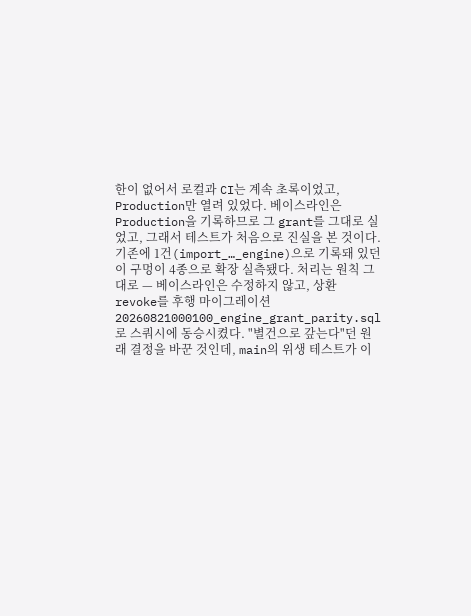한이 없어서 로컬과 CI는 계속 초록이었고, Production만 열려 있었다. 베이스라인은 Production을 기록하므로 그 grant를 그대로 실었고, 그래서 테스트가 처음으로 진실을 본 것이다.
기존에 1건(import_…_engine)으로 기록돼 있던 이 구멍이 4종으로 확장 실측됐다. 처리는 원칙 그대로 — 베이스라인은 수정하지 않고, 상환 revoke를 후행 마이그레이션 20260821000100_engine_grant_parity.sql로 스쿼시에 동승시켰다. "별건으로 갚는다"던 원래 결정을 바꾼 것인데, main의 위생 테스트가 이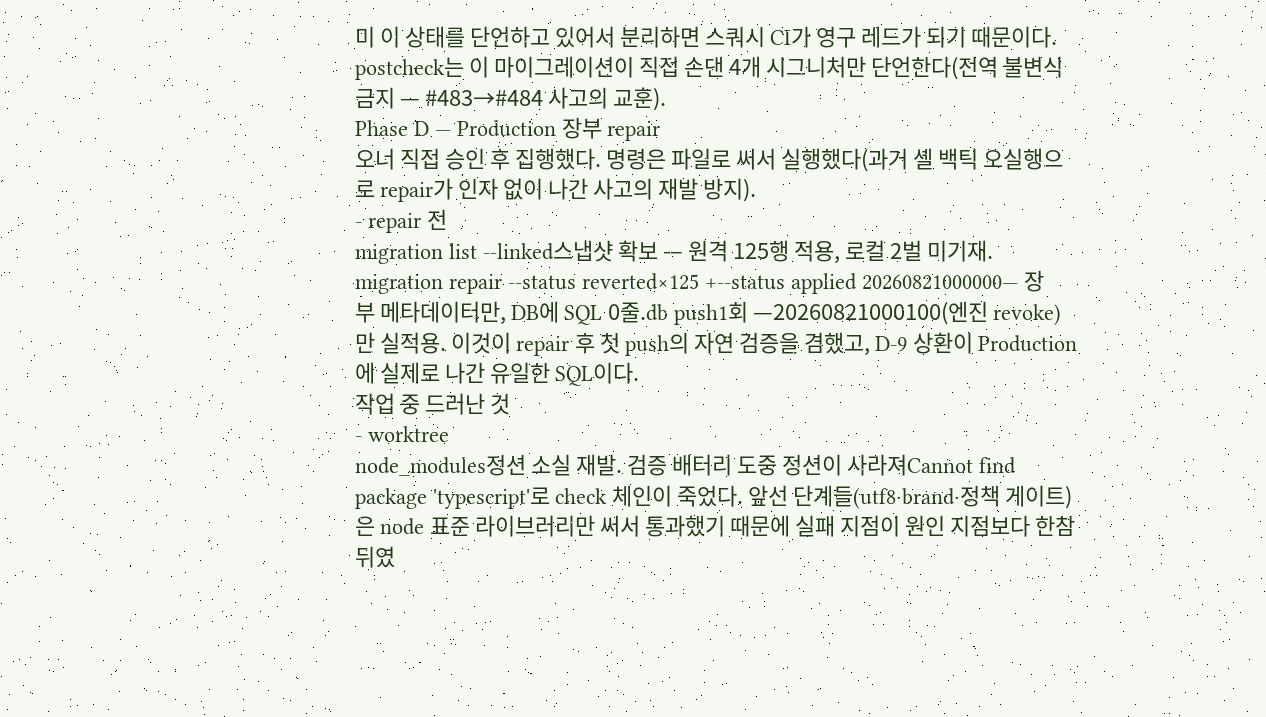미 이 상태를 단언하고 있어서 분리하면 스쿼시 CI가 영구 레드가 되기 때문이다. postcheck는 이 마이그레이션이 직접 손댄 4개 시그니처만 단언한다(전역 불변식 금지 — #483→#484 사고의 교훈).
Phase D — Production 장부 repair
오너 직접 승인 후 집행했다. 명령은 파일로 써서 실행했다(과거 셸 백틱 오실행으로 repair가 인자 없이 나간 사고의 재발 방지).
- repair 전
migration list --linked스냅샷 확보 — 원격 125행 적용, 로컬 2벌 미기재. migration repair --status reverted×125 +--status applied 20260821000000— 장부 메타데이터만, DB에 SQL 0줄.db push1회 —20260821000100(엔진 revoke)만 실적용. 이것이 repair 후 첫 push의 자연 검증을 겸했고, D-9 상환이 Production에 실제로 나간 유일한 SQL이다.
작업 중 드러난 것
- worktree
node_modules정션 소실 재발. 검증 배터리 도중 정션이 사라져Cannot find package 'typescript'로 check 체인이 죽었다. 앞선 단계들(utf8·brand·정책 게이트)은 node 표준 라이브러리만 써서 통과했기 때문에 실패 지점이 원인 지점보다 한참 뒤였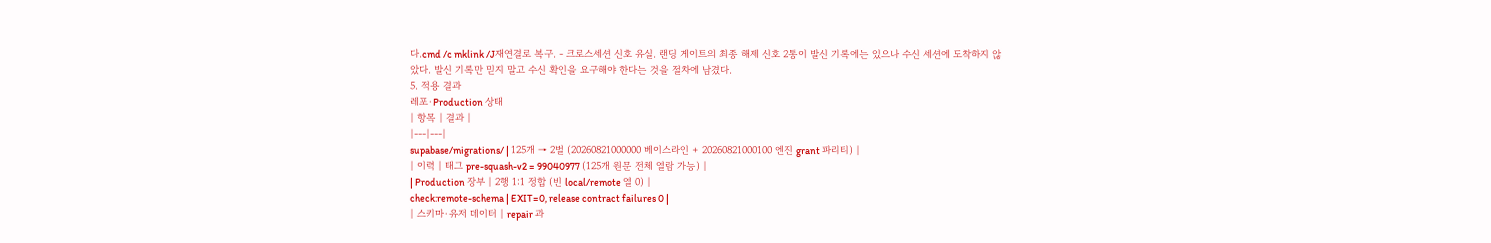다.cmd /c mklink /J재연결로 복구. - 크로스세션 신호 유실. 랜딩 게이트의 최종 해제 신호 2통이 발신 기록에는 있으나 수신 세션에 도착하지 않았다. 발신 기록만 믿지 말고 수신 확인을 요구해야 한다는 것을 절차에 남겼다.
5. 적용 결과
레포·Production 상태
| 항목 | 결과 |
|---|---|
supabase/migrations/ | 125개 → 2벌 (20260821000000 베이스라인 + 20260821000100 엔진 grant 파리티) |
| 이력 | 태그 pre-squash-v2 = 99040977 (125개 원문 전체 열람 가능) |
| Production 장부 | 2행 1:1 정합 (빈 local/remote 열 0) |
check:remote-schema | EXIT=0, release contract failures 0 |
| 스키마·유저 데이터 | repair 과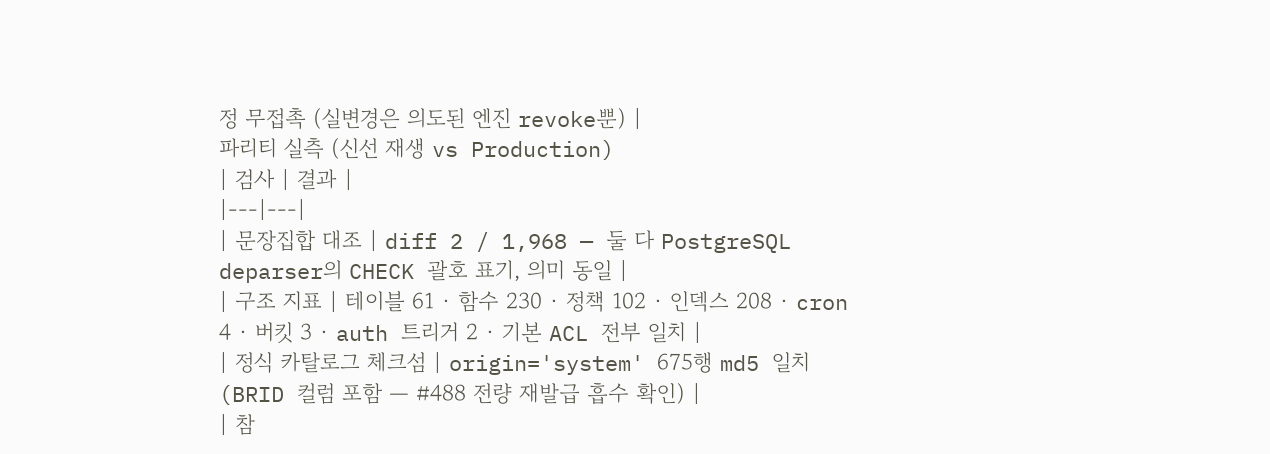정 무접촉 (실변경은 의도된 엔진 revoke뿐) |
파리티 실측 (신선 재생 vs Production)
| 검사 | 결과 |
|---|---|
| 문장집합 대조 | diff 2 / 1,968 — 둘 다 PostgreSQL deparser의 CHECK 괄호 표기, 의미 동일 |
| 구조 지표 | 테이블 61 · 함수 230 · 정책 102 · 인덱스 208 · cron 4 · 버킷 3 · auth 트리거 2 · 기본 ACL 전부 일치 |
| 정식 카탈로그 체크섬 | origin='system' 675행 md5 일치 (BRID 컬럼 포함 — #488 전량 재발급 흡수 확인) |
| 참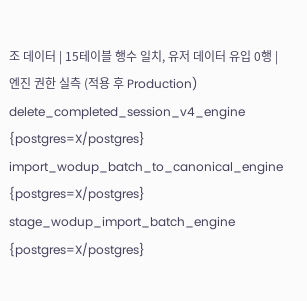조 데이터 | 15테이블 행수 일치, 유저 데이터 유입 0행 |
엔진 권한 실측 (적용 후 Production)
delete_completed_session_v4_engine {postgres=X/postgres}
import_wodup_batch_to_canonical_engine {postgres=X/postgres}
stage_wodup_import_batch_engine {postgres=X/postgres}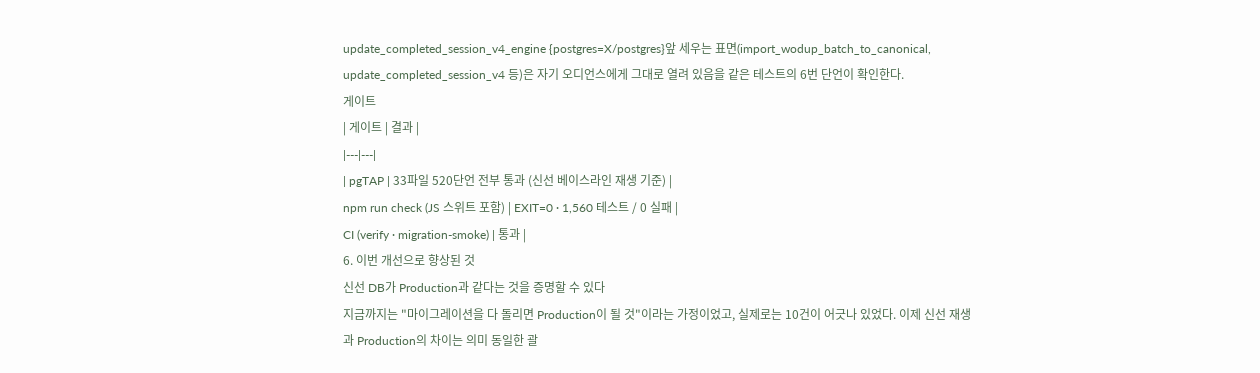update_completed_session_v4_engine {postgres=X/postgres}앞 세우는 표면(import_wodup_batch_to_canonical, update_completed_session_v4 등)은 자기 오디언스에게 그대로 열려 있음을 같은 테스트의 6번 단언이 확인한다.
게이트
| 게이트 | 결과 |
|---|---|
| pgTAP | 33파일 520단언 전부 통과 (신선 베이스라인 재생 기준) |
npm run check (JS 스위트 포함) | EXIT=0 · 1,560 테스트 / 0 실패 |
CI (verify · migration-smoke) | 통과 |
6. 이번 개선으로 향상된 것
신선 DB가 Production과 같다는 것을 증명할 수 있다
지금까지는 "마이그레이션을 다 돌리면 Production이 될 것"이라는 가정이었고, 실제로는 10건이 어긋나 있었다. 이제 신선 재생과 Production의 차이는 의미 동일한 괄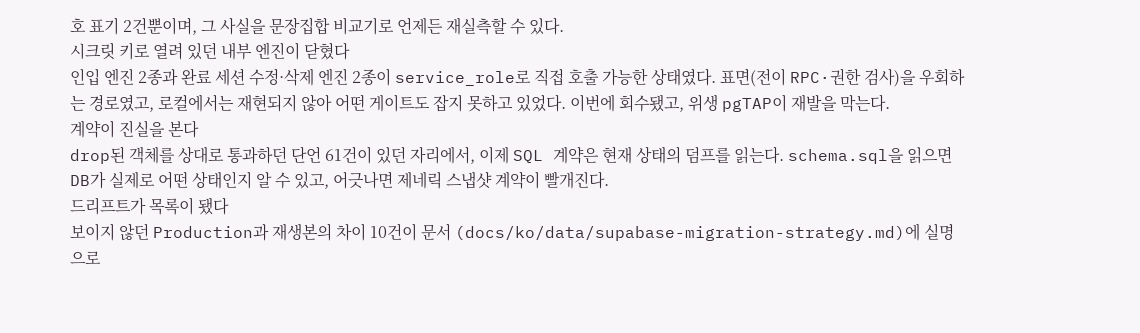호 표기 2건뿐이며, 그 사실을 문장집합 비교기로 언제든 재실측할 수 있다.
시크릿 키로 열려 있던 내부 엔진이 닫혔다
인입 엔진 2종과 완료 세션 수정·삭제 엔진 2종이 service_role로 직접 호출 가능한 상태였다. 표면(전이 RPC·권한 검사)을 우회하는 경로였고, 로컬에서는 재현되지 않아 어떤 게이트도 잡지 못하고 있었다. 이번에 회수됐고, 위생 pgTAP이 재발을 막는다.
계약이 진실을 본다
drop된 객체를 상대로 통과하던 단언 61건이 있던 자리에서, 이제 SQL 계약은 현재 상태의 덤프를 읽는다. schema.sql을 읽으면 DB가 실제로 어떤 상태인지 알 수 있고, 어긋나면 제네릭 스냅샷 계약이 빨개진다.
드리프트가 목록이 됐다
보이지 않던 Production과 재생본의 차이 10건이 문서 (docs/ko/data/supabase-migration-strategy.md)에 실명으로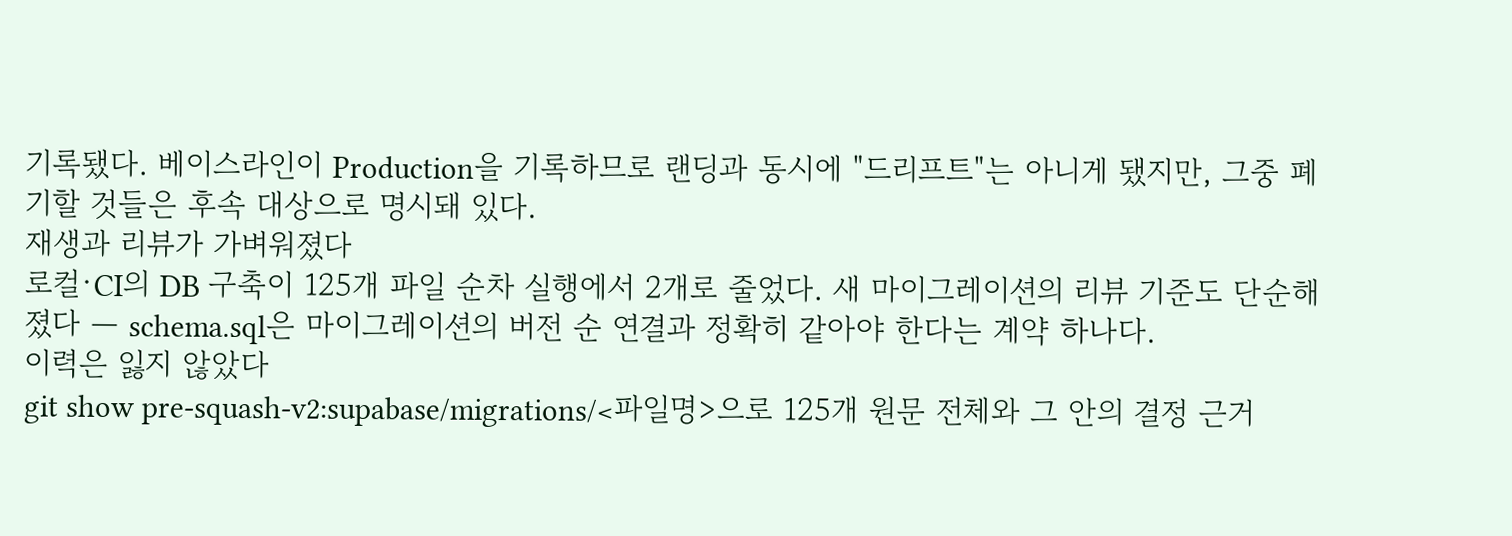기록됐다. 베이스라인이 Production을 기록하므로 랜딩과 동시에 "드리프트"는 아니게 됐지만, 그중 폐기할 것들은 후속 대상으로 명시돼 있다.
재생과 리뷰가 가벼워졌다
로컬·CI의 DB 구축이 125개 파일 순차 실행에서 2개로 줄었다. 새 마이그레이션의 리뷰 기준도 단순해졌다 — schema.sql은 마이그레이션의 버전 순 연결과 정확히 같아야 한다는 계약 하나다.
이력은 잃지 않았다
git show pre-squash-v2:supabase/migrations/<파일명>으로 125개 원문 전체와 그 안의 결정 근거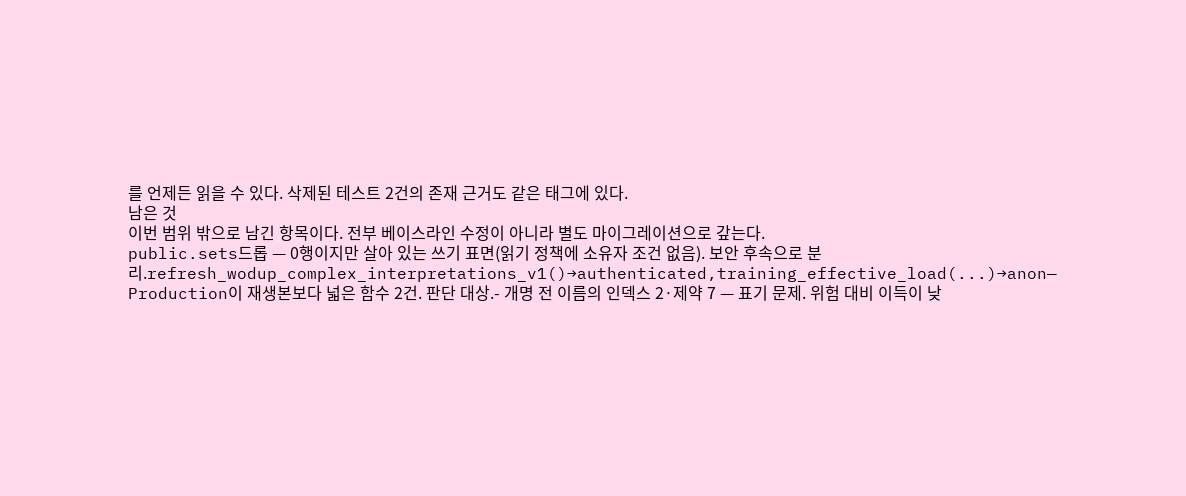를 언제든 읽을 수 있다. 삭제된 테스트 2건의 존재 근거도 같은 태그에 있다.
남은 것
이번 범위 밖으로 남긴 항목이다. 전부 베이스라인 수정이 아니라 별도 마이그레이션으로 갚는다.
public.sets드롭 — 0행이지만 살아 있는 쓰기 표면(읽기 정책에 소유자 조건 없음). 보안 후속으로 분리.refresh_wodup_complex_interpretations_v1()→authenticated,training_effective_load(...)→anon— Production이 재생본보다 넓은 함수 2건. 판단 대상.- 개명 전 이름의 인덱스 2·제약 7 — 표기 문제. 위험 대비 이득이 낮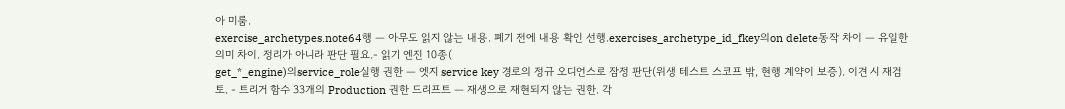아 미룸.
exercise_archetypes.note64행 — 아무도 읽지 않는 내용. 폐기 전에 내용 확인 선행.exercises_archetype_id_fkey의on delete동작 차이 — 유일한 의미 차이. 정리가 아니라 판단 필요.- 읽기 엔진 10종(
get_*_engine)의service_role실행 권한 — 엣지 service key 경로의 정규 오디언스로 잠정 판단(위생 테스트 스코프 밖, 현행 계약이 보증). 이견 시 재검토. - 트리거 함수 33개의 Production 권한 드리프트 — 재생으로 재현되지 않는 권한. 각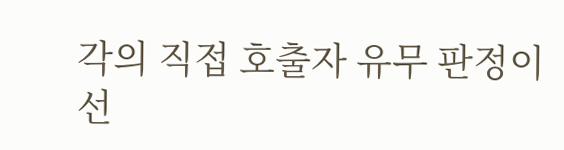각의 직접 호출자 유무 판정이 선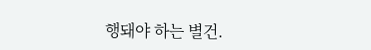행돼야 하는 별건.